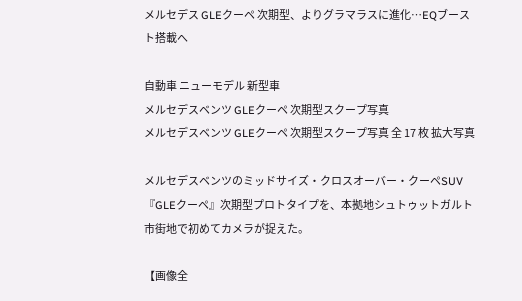メルセデス GLEクーペ 次期型、よりグラマラスに進化…EQブースト搭載へ

自動車 ニューモデル 新型車
メルセデスベンツ GLEクーペ 次期型スクープ写真
メルセデスベンツ GLEクーペ 次期型スクープ写真 全 17 枚 拡大写真

メルセデスベンツのミッドサイズ・クロスオーバー・クーペSUV『GLEクーペ』次期型プロトタイプを、本拠地シュトゥットガルト市街地で初めてカメラが捉えた。

【画像全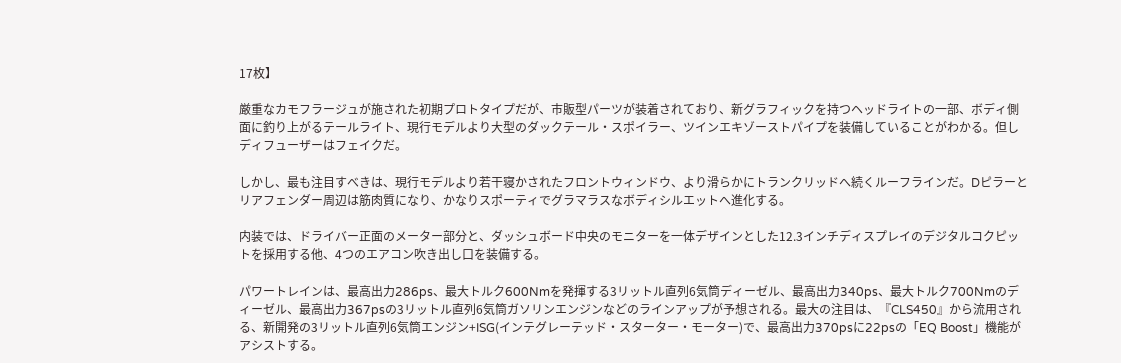17枚】

厳重なカモフラージュが施された初期プロトタイプだが、市販型パーツが装着されており、新グラフィックを持つヘッドライトの一部、ボディ側面に釣り上がるテールライト、現行モデルより大型のダックテール・スポイラー、ツインエキゾーストパイプを装備していることがわかる。但しディフューザーはフェイクだ。

しかし、最も注目すべきは、現行モデルより若干寝かされたフロントウィンドウ、より滑らかにトランクリッドへ続くルーフラインだ。Dピラーとリアフェンダー周辺は筋肉質になり、かなりスポーティでグラマラスなボディシルエットへ進化する。

内装では、ドライバー正面のメーター部分と、ダッシュボード中央のモニターを一体デザインとした12.3インチディスプレイのデジタルコクピットを採用する他、4つのエアコン吹き出し口を装備する。

パワートレインは、最高出力286ps、最大トルク600Nmを発揮する3リットル直列6気筒ディーゼル、最高出力340ps、最大トルク700Nmのディーゼル、最高出力367psの3リットル直列6気筒ガソリンエンジンなどのラインアップが予想される。最大の注目は、『CLS450』から流用される、新開発の3リットル直列6気筒エンジン+ISG(インテグレーテッド・スターター・モーター)で、最高出力370psに22psの「EQ Boost」機能がアシストする。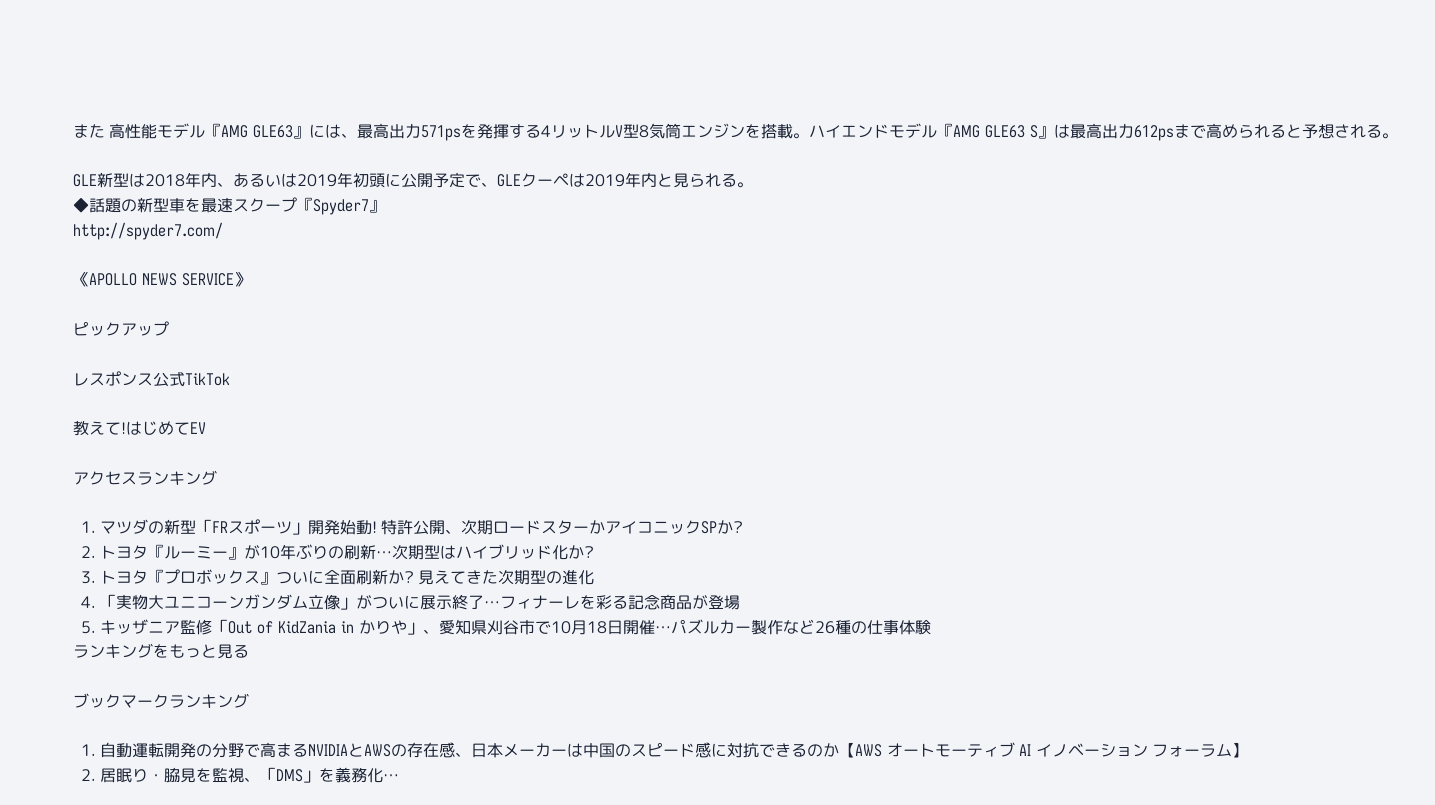また 高性能モデル『AMG GLE63』には、最高出力571psを発揮する4リットルV型8気筒エンジンを搭載。ハイエンドモデル『AMG GLE63 S』は最高出力612psまで高められると予想される。

GLE新型は2018年内、あるいは2019年初頭に公開予定で、GLEクーペは2019年内と見られる。
◆話題の新型車を最速スクープ『Spyder7』
http://spyder7.com/

《APOLLO NEWS SERVICE》

ピックアップ

レスポンス公式TikTok

教えて!はじめてEV

アクセスランキング

  1. マツダの新型「FRスポーツ」開発始動! 特許公開、次期ロードスターかアイコニックSPか?
  2. トヨタ『ルーミー』が10年ぶりの刷新…次期型はハイブリッド化か?
  3. トヨタ『プロボックス』ついに全面刷新か? 見えてきた次期型の進化
  4. 「実物大ユニコーンガンダム立像」がついに展示終了…フィナーレを彩る記念商品が登場
  5. キッザニア監修「Out of KidZania in かりや」、愛知県刈谷市で10月18日開催…パズルカー製作など26種の仕事体験
ランキングをもっと見る

ブックマークランキング

  1. 自動運転開発の分野で高まるNVIDIAとAWSの存在感、日本メーカーは中国のスピード感に対抗できるのか【AWS オートモーティブ AI イノベーション フォーラム】
  2. 居眠り・脇見を監視、「DMS」を義務化…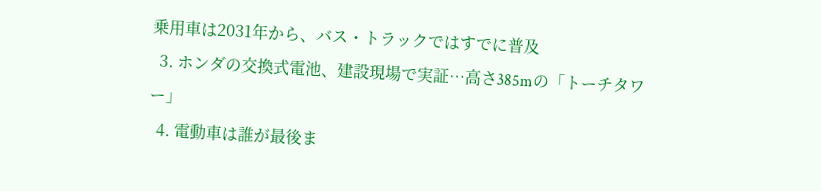乗用車は2031年から、バス・トラックではすでに普及
  3. ホンダの交換式電池、建設現場で実証…高さ385mの「トーチタワー」
  4. 電動車は誰が最後ま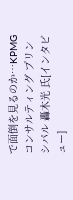で面倒を見るのか…KPMGコンサルティング プリンシパル 轟木光 氏[インタビュー]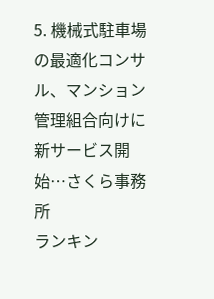5. 機械式駐車場の最適化コンサル、マンション管理組合向けに新サービス開始…さくら事務所
ランキン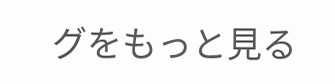グをもっと見る